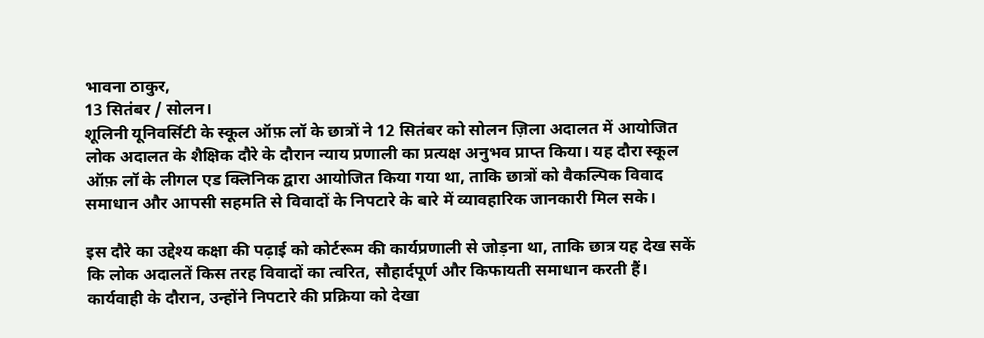भावना ठाकुर,
13 सितंबर / सोलन।
शूलिनी यूनिवर्सिटी के स्कूल ऑफ़ लॉ के छात्रों ने 12 सितंबर को सोलन ज़िला अदालत में आयोजित लोक अदालत के शैक्षिक दौरे के दौरान न्याय प्रणाली का प्रत्यक्ष अनुभव प्राप्त किया। यह दौरा स्कूल ऑफ़ लॉ के लीगल एड क्लिनिक द्वारा आयोजित किया गया था, ताकि छात्रों को वैकल्पिक विवाद समाधान और आपसी सहमति से विवादों के निपटारे के बारे में व्यावहारिक जानकारी मिल सके।

इस दौरे का उद्देश्य कक्षा की पढ़ाई को कोर्टरूम की कार्यप्रणाली से जोड़ना था, ताकि छात्र यह देख सकें कि लोक अदालतें किस तरह विवादों का त्वरित, सौहार्दपूर्ण और किफायती समाधान करती हैं। कार्यवाही के दौरान, उन्होंने निपटारे की प्रक्रिया को देखा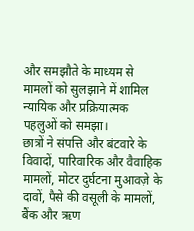और समझौते के माध्यम से मामलों को सुलझाने में शामिल न्यायिक और प्रक्रियात्मक पहलुओं को समझा।
छात्रों ने संपत्ति और बंटवारे के विवादों, पारिवारिक और वैवाहिक मामलों, मोटर दुर्घटना मुआवज़े के दावों, पैसे की वसूली के मामलों, बैंक और ऋण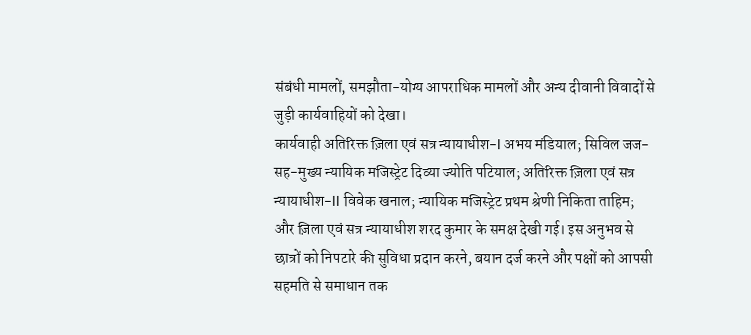संबंधी मामलों, समझौता-योग्य आपराधिक मामलों और अन्य दीवानी विवादों से जुड़ी कार्यवाहियों को देखा।
कार्यवाही अतिरिक्त ज़िला एवं सत्र न्यायाधीश-I अभय मंडियाल; सिविल जज-सह-मुख्य न्यायिक मजिस्ट्रेट दिव्या ज्योति पटियाल; अतिरिक्त ज़िला एवं सत्र न्यायाधीश-II विवेक खनाल; न्यायिक मजिस्ट्रेट प्रथम श्रेणी निकिता ताहिम; और ज़िला एवं सत्र न्यायाधीश शरद कुमार के समक्ष देखी गई। इस अनुभव से छात्रों को निपटारे की सुविधा प्रदान करने, बयान दर्ज करने और पक्षों को आपसी सहमति से समाधान तक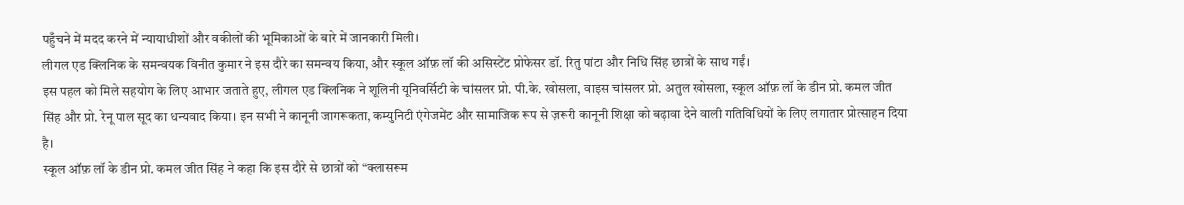पहुँचने में मदद करने में न्यायाधीशों और वकीलों की भूमिकाओं के बारे में जानकारी मिली।
लीगल एड क्लिनिक के समन्वयक विनीत कुमार ने इस दौरे का समन्वय किया, और स्कूल ऑफ़ लॉ की असिस्टेंट प्रोफेसर डॉ. रितु पांटा और निधि सिंह छात्रों के साथ गईं।
इस पहल को मिले सहयोग के लिए आभार जताते हुए, लीगल एड क्लिनिक ने शूलिनी यूनिवर्सिटी के चांसलर प्रो. पी.के. खोसला, वाइस चांसलर प्रो. अतुल खोसला, स्कूल ऑफ़ लॉ के डीन प्रो. कमल जीत सिंह और प्रो. रेनू पाल सूद का धन्यवाद किया। इन सभी ने कानूनी जागरूकता, कम्युनिटी एंगेजमेंट और सामाजिक रूप से ज़रूरी कानूनी शिक्षा को बढ़ावा देने वाली गतिविधियों के लिए लगातार प्रोत्साहन दिया है।
स्कूल ऑफ़ लॉ के डीन प्रो. कमल जीत सिंह ने कहा कि इस दौरे से छात्रों को “क्लासरूम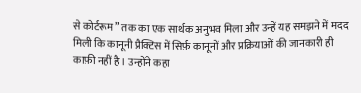से कोर्टरूम” तक का एक सार्थक अनुभव मिला और उन्हें यह समझने में मदद मिली कि कानूनी प्रैक्टिस में सिर्फ़ कानूनों और प्रक्रियाओं की जानकारी ही काफ़ी नहीं है। उन्होंने कहा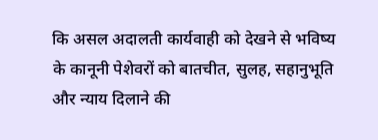कि असल अदालती कार्यवाही को देखने से भविष्य के कानूनी पेशेवरों को बातचीत, सुलह, सहानुभूति और न्याय दिलाने की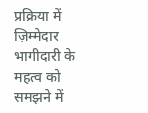प्रक्रिया में ज़िम्मेदार भागीदारी के महत्व को समझने में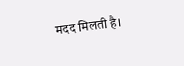मदद मिलती है।